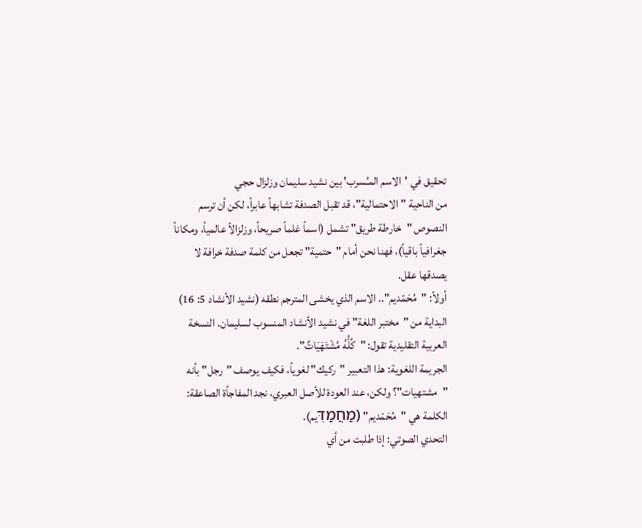تحقيق في 'الاسم المـُسرب' بين نشيد سليمان وزلزال حجي
من الناحية "الاحتمالية"، قد تقبل الصدفة تشابهاً عابراً، لكن أن ترسم النصوص "خارطة طريق" تشمل (اسماً عَلماً صريحاً، وزلزالاً عالمياً، ومكاناً جغرافياً باقياً)، فهنا نحن أمام "حتمية" تجعل من كلمة صدفة خرافة لا يصدقها عقل.
أولاً: "مُحَمّديم".. الاسم الذي يخشى المترجم نطقه (نشيد الأنشاد 5: 16)
البداية من "مختبر اللغة" في نشيد الأنشاد المنسوب لسليمان. النسخة العربية التقليدية تقول: "كُلُّهُ مُشْتَهَيَاتٌ".
الجريمة اللغوية: هذا التعبير "ركيك" لغوياً، فكيف يوصف "رجل" بأنه "مشتهيات"؟ ولكن، عند العودة للأصل العبري، نجد المفاجأة الصاعقة: الكلمة هي "مُحَمّديم" (מַחֲמַדִּيم).
التحدي الصوتي: إذا طلبت من أي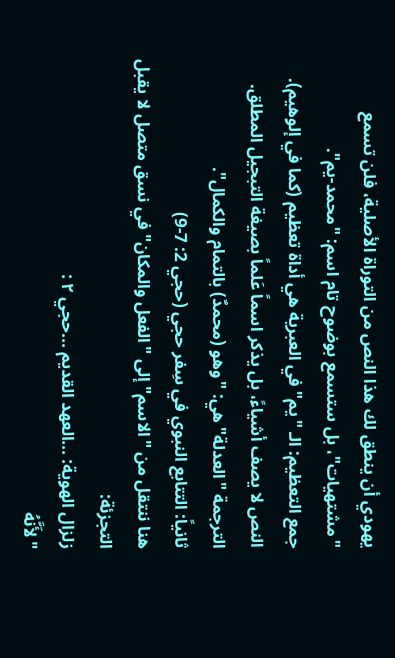يهودي أن ينطق لك هذا النص من التوراة الأصلية، فلن تسمع "مشتهيات"، بل ستسمع بوضوح تام اسم: "محمد-يم".
جمع التعظيم: الـ "يم" في العبرية هي أداة تعظيم (كما في إلوهيم). النص لا يصف أشياءً، بل يذكر اسماً عَلماً بصيغة التبجيل المطلق. الترجمة "العدلة" هي: "وهو (محمدٌ) بالتمام والكمال".
ثانياً: التتابع النبوي في سِفر حجي (حجي 2: 7-9)
هنا ننتقل من "الاسم" إلى "الفعل والمكان" في نسق متصل لا يقبل التجزئة:
زلزال الهوية: ...العهد القديم ...حجي ٢ :
"لأَنَّهُ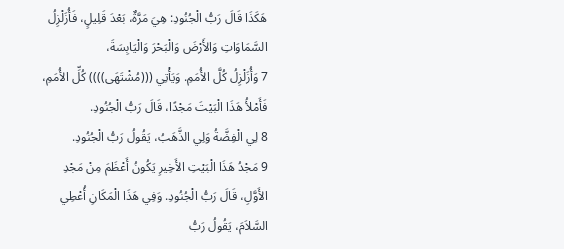هَكَذَا قَالَ رَبُّ الْجُنُودِ: هِيَ مَرَّةٌ، بَعْدَ قَلِيلٍ، فَأُزَلْزِلُ السَّمَاوَاتِ وَالأَرْضَ وَالْبَحْرَ وَالْيَابِسَةَ،
7 وَأُزَلْزِلُ كُلَّ الأُمَمِ. وَيَأْتِي (((مُشْتَهَى)))) كُلِّ الأُمَمِ، فَأَمْلأُ هَذَا الْبَيْتَ مَجْدًا، قَالَ رَبُّ الْجُنُودِ.
8 لِي الْفِضَّةُ وَلِي الذَّهَبُ، يَقُولُ رَبُّ الْجُنُودِ.
9 مَجْدُ هَذَا الْبَيْتِ الأَخِيرِ يَكُونُ أَعْظَمَ مِنْ مَجْدِ الأَوَّلِ، قَالَ رَبُّ الْجُنُودِ. وَفِي هَذَا الْمَكَانِ أُعْطِي السَّلاَمَ، يَقُولُ رَبُّ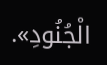الْجُنُودِ».